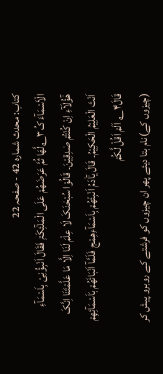کتاب: محدث شمارہ 42 - صفحہ 22
الْاَسْمَآءَ کُ۳؎لَّھَا ثُمَّ عَرَضَھُمْ عَلَی الْمَلٰٓئِکَۃِ فَقَالَ اَنْبِؤُنِیْ بِاَسْمَآءِ ھٰٓؤُلَآءِ اِنْ کُنْتُمْ صٰدِقِیْنَ۔ قَالُوْا سُبْحٰنَکَ لَا عِلْمَ لَنَا اِلَّا مَا عَلَّمْتَنَا اِنَّکَ اَنْتَ الْعَلِیْمُ الْحَکِیْمُ۔ قَالَ یٰٓاٰدَمُ اَنْبِئْھُمْ بِاَسْمَآءِھِمْج فَلَمَّآ اَنْبَائَھُمْ بَاَسْمَآئِھِمْ قَالَ۴؎ اَلَمْ اَقُلْ لَّکُمْ
(چیزوں کے)نام بتا دیئے پھر ان چیزوں کو فرشتے کے روبرو پیش کر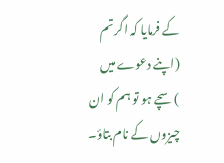کے فرمایا کہ اگر تم (اپنے دعوے میں )سچے ہو تو ہم کو ان چیزوں کے نام بتاؤ۔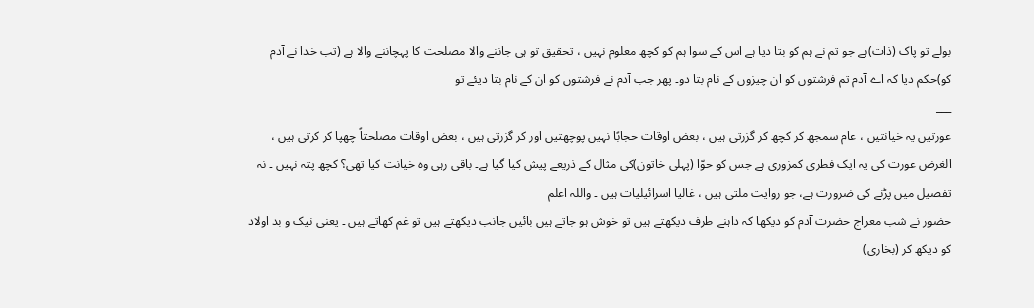بولے تو پاک (ذات)ہے جو تم نے ہم کو بتا دیا ہے اس کے سوا ہم کو کچھ معلوم نہیں ، تحقیق تو ہی جاننے والا مصلحت کا پہچاننے والا ہے (تب خدا نے آدم کو)حکم دیا کہ اے آدم تم فرشتوں کو ان چیزوں کے نام بتا دو۔ پھر جب آدم نے فرشتوں کو ان کے نام بتا دیئے تو
___
عورتیں یہ خیانتیں ، عام سمجھ کر کچھ کر گزرتی ہیں ، بعض اوقات حجابًا نہیں پوچھتیں اور کر گزرتی ہیں ، بعض اوقات مصلحتاً چھپا کر کرتی ہیں ، الغرض عورت کی یہ ایک فطری کمزوری ہے جس کو حوّا (پہلی خاتون)کی مثال کے ذریعے پیش کیا گیا ہے۔ باقی رہی وہ خیانت کیا تھی؟ کچھ پتہ نہیں ۔ نہ تفصیل میں پڑنے کی ضرورت ہے، جو روایت ملتی ہیں ، غالیا اسرائیلیات ہیں ۔ واللہ اعلم
حضور نے شب معراج حضرت آدم کو دیکھا کہ داہنے طرف دیکھتے ہیں تو خوش ہو جاتے ہیں بائیں جانب دیکھتے ہیں تو غم کھاتے ہیں ۔ یعنی نیک و بد اولاد کو دیکھ کر (بخاری)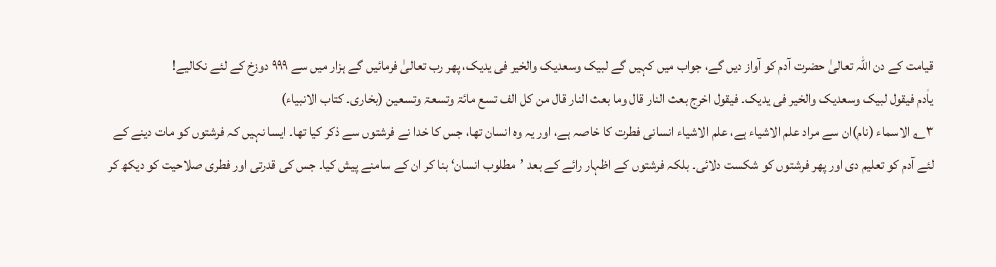قیامت کے دن اللہ تعالیٰ حضرت آدم کو آواز دیں گے، جواب میں کہیں گے لبیک وسعدیک والخیر فی یدیک، پھر رب تعالیٰ فرمائیں گے ہزار میں سے ۹۹۹ دوزخ کے لئے نکالیے!
یاٰدم فیقول لبیک وسعدیک والخیر فی یدیک۔ فیقول اخرج بعث النار قال وما بعث النار قال من کل الف تسع مائۃ وتسعۃ وتسعین (بخاری۔ کتاب الانبیاء)
۳؎ الاسماء (نام)ان سے مراد علم الاشیاء ہے، علم الاشیاء انسانی فطرت کا خاصہ ہے، اور یہ وہ انسان تھا، جس کا خدا نے فرشتوں سے ذکر کیا تھا۔ ایسا نہیں کہ فرشتوں کو مات دینے کے لئے آدم کو تعلیم دی اور پھر فرشتوں کو شکست دلائی۔ بلکہ فرشتوں کے اظہار رائے کے بعد ’مطلوب انسان‘ بنا کر ان کے سامنے پیش کیا۔ جس کی قدرتی اور فطری صلاحیت کو دیکھ کر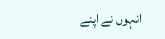انہوں نے اپنے